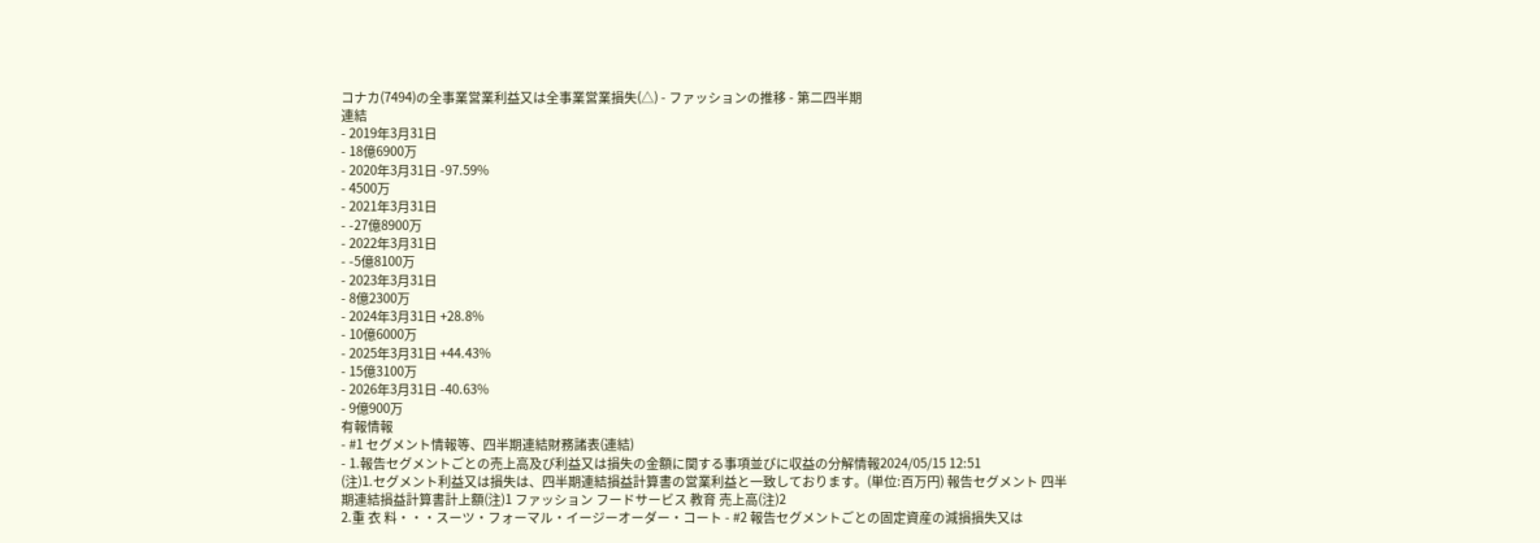コナカ(7494)の全事業営業利益又は全事業営業損失(△) - ファッションの推移 - 第二四半期
連結
- 2019年3月31日
- 18億6900万
- 2020年3月31日 -97.59%
- 4500万
- 2021年3月31日
- -27億8900万
- 2022年3月31日
- -5億8100万
- 2023年3月31日
- 8億2300万
- 2024年3月31日 +28.8%
- 10億6000万
- 2025年3月31日 +44.43%
- 15億3100万
- 2026年3月31日 -40.63%
- 9億900万
有報情報
- #1 セグメント情報等、四半期連結財務諸表(連結)
- 1.報告セグメントごとの売上高及び利益又は損失の金額に関する事項並びに収益の分解情報2024/05/15 12:51
(注)1.セグメント利益又は損失は、四半期連結損益計算書の営業利益と一致しております。(単位:百万円) 報告セグメント 四半期連結損益計算書計上額(注)1 ファッション フードサービス 教育 売上高(注)2
2.重 衣 料・・・スーツ・フォーマル・イージーオーダー・コート - #2 報告セグメントごとの固定資産の減損損失又は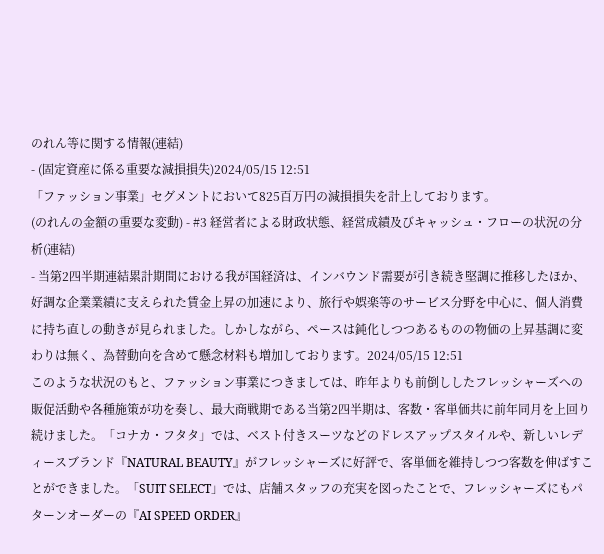のれん等に関する情報(連結)
- (固定資産に係る重要な減損損失)2024/05/15 12:51
「ファッション事業」セグメントにおいて825百万円の減損損失を計上しております。
(のれんの金額の重要な変動) - #3 経営者による財政状態、経営成績及びキャッシュ・フローの状況の分析(連結)
- 当第2四半期連結累計期間における我が国経済は、インバウンド需要が引き続き堅調に推移したほか、好調な企業業績に支えられた賃金上昇の加速により、旅行や娯楽等のサービス分野を中心に、個人消費に持ち直しの動きが見られました。しかしながら、ペースは鈍化しつつあるものの物価の上昇基調に変わりは無く、為替動向を含めて懸念材料も増加しております。2024/05/15 12:51
このような状況のもと、ファッション事業につきましては、昨年よりも前倒ししたフレッシャーズへの販促活動や各種施策が功を奏し、最大商戦期である当第2四半期は、客数・客単価共に前年同月を上回り続けました。「コナカ・フタタ」では、ベスト付きスーツなどのドレスアップスタイルや、新しいレディースブランド『NATURAL BEAUTY』がフレッシャーズに好評で、客単価を維持しつつ客数を伸ばすことができました。「SUIT SELECT」では、店舗スタッフの充実を図ったことで、フレッシャーズにもパターンオーダーの『AI SPEED ORDER』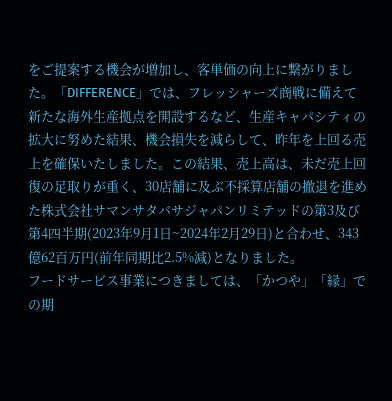をご提案する機会が増加し、客単価の向上に繋がりました。「DIFFERENCE」では、フレッシャーズ商戦に備えて新たな海外生産拠点を開設するなど、生産キャパシティの拡大に努めた結果、機会損失を減らして、昨年を上回る売上を確保いたしました。この結果、売上高は、未だ売上回復の足取りが重く、30店舗に及ぶ不採算店舗の撤退を進めた株式会社サマンサタバサジャパンリミテッドの第3及び第4四半期(2023年9月1日~2024年2月29日)と合わせ、343億62百万円(前年同期比2.5%減)となりました。
フードサービス事業につきましては、「かつや」「縁」での期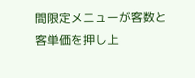間限定メニューが客数と客単価を押し上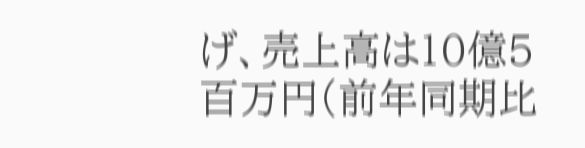げ、売上高は10億5百万円(前年同期比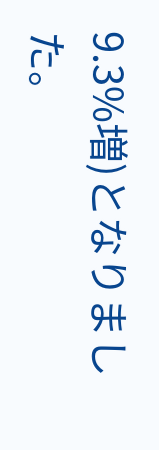9.3%増)となりました。